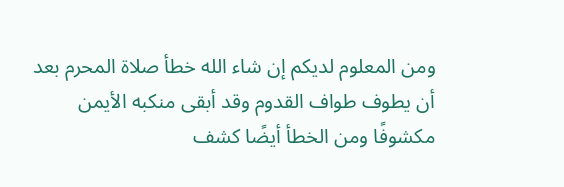ومن المعلوم لديكم إن شاء الله خطأ صلاة المحرم بعد أن يطوف طواف القدوم وقد أبقى منكبه الأيمن مكشوفًا ومن الخطأ أيضًا كشف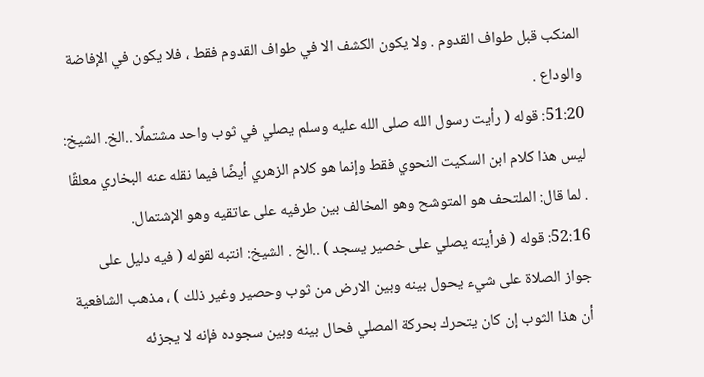المنكب قبل طواف القدوم . ولا يكون الكشف الا في طواف القدوم فقط ، فلا يكون في الإفاضة والوداع .
51:20: قوله ( رأيت رسول الله صلى الله عليه وسلم يصلي في ثوب واحد مشتملًا ..الخ. الشيخ: ليس هذا كلام ابن السكيت النحوي فقط وإنما هو كلام الزهري أيضًا فيما نقله عنه البخاري معلقًا . لما قال: الملتحف هو المتوشح وهو المخالف بين طرفيه على عاتقيه وهو الإشتمال.
52:16: قوله ( فرأيته يصلي على خصير يسجد ) ..الخ . الشيخ: انتبه لقوله ( فيه دليل على جواز الصلاة على شيء يحول بينه وبين الارض من ثوب وحصير وغير ذلك ) ، مذهب الشافعية أن هذا الثوب إن كان يتحرك بحركة المصلي فحال بينه وبين سجوده فإنه لا يجزئه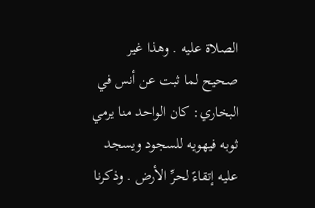الصلاة عليه . وهذا غير صحيح لما ثبت عن أنس في البخاري: كان الواحد منا يرمي ثوبه فيهويه للسجود ويسجد عليه إتقاءً لحرِّ الأرض . وذكرنا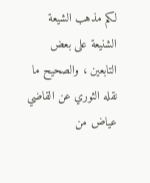لكم مذهب الشيعة الشنيعة على بعض التابعين ، والصحيح ما نقله الثوري عن القاضي عياض من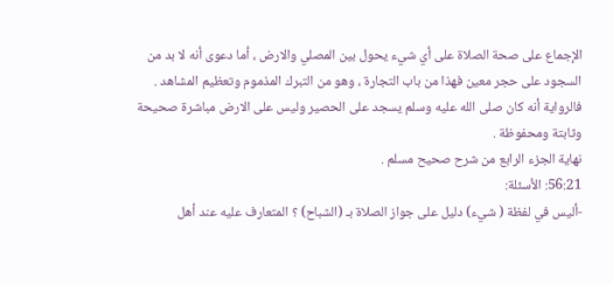الإجماع على صحة الصلاة على أي شيء يحول بين المصلي والارض ، أما دعوى أنه لا بد من السجود على حجر معين فهذا من باب التجارة ، وهو من التبرك المذموم وتعظيم المشاهد . فالرواية أنه كان صلى الله عليه وسلم يسجد على الحصير وليس على الارض مباشرة صحيحة وثابتة ومحفوظة .
نهاية الجزء الرابع من شرح صحيح مسلم .
56:21: الأسئلة:
-أليس في لفظة ( شيء) دليل على جواز الصلاة بـ (الشباح) ؟ المتعارف عليه عند أهل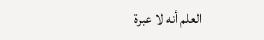العلم أنه لا عبرة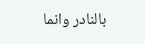بالنادر وانما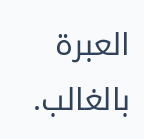العبرة بالغالب.